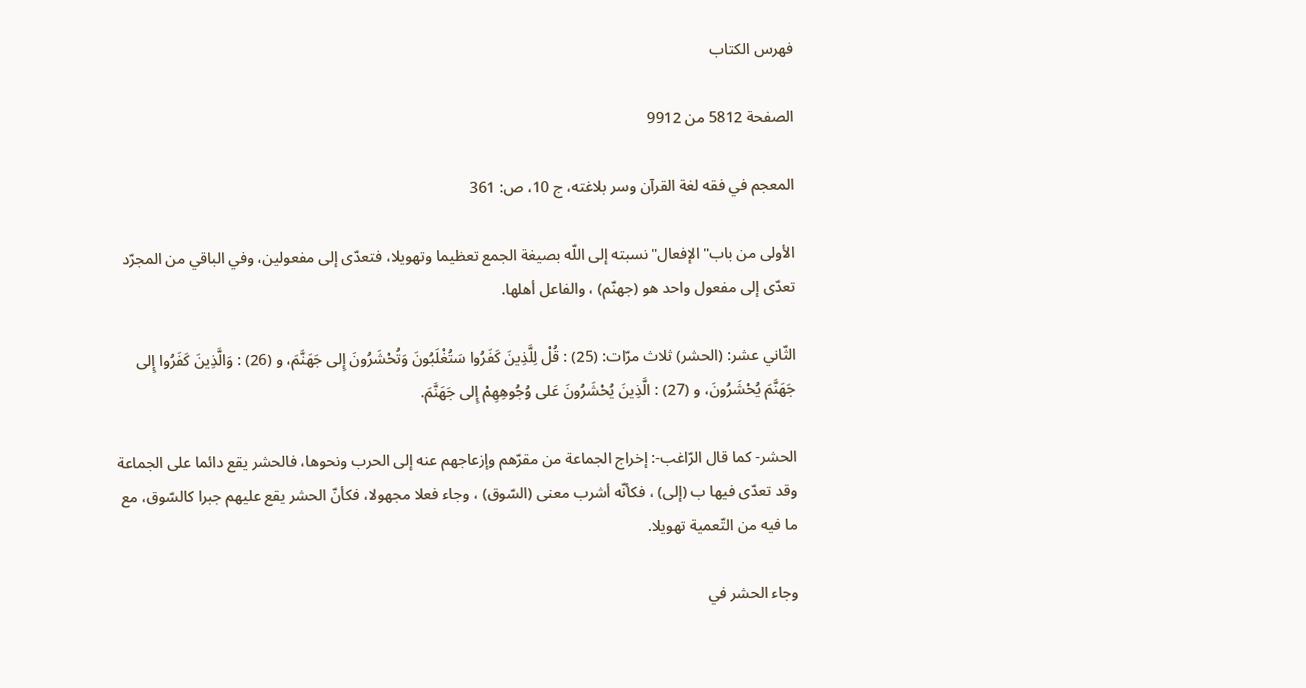فهرس الكتاب

الصفحة 5812 من 9912

المعجم في فقه لغة القرآن وسر بلاغته، ج 10، ص: 361

الأولى من باب"الإفعال"نسبته إلى اللّه بصيغة الجمع تعظيما وتهويلا، فتعدّى إلى مفعولين، وفي الباقي من المجرّد تعدّى إلى مفعول واحد هو (جهنّم) ، والفاعل أهلها.

الثّاني عشر: (الحشر) ثلاث مرّات: (25) : قُلْ لِلَّذِينَ كَفَرُوا سَتُغْلَبُونَ وَتُحْشَرُونَ إِلى جَهَنَّمَ، و (26) : وَالَّذِينَ كَفَرُوا إِلى جَهَنَّمَ يُحْشَرُونَ، و (27) : الَّذِينَ يُحْشَرُونَ عَلى وُجُوهِهِمْ إِلى جَهَنَّمَ.

الحشر- كما قال الرّاغب-: إخراج الجماعة من مقرّهم وإزعاجهم عنه إلى الحرب ونحوها، فالحشر يقع دائما على الجماعة وقد تعدّى فيها ب (إلى) ، فكأنّه أشرب معنى (السّوق) ، وجاء فعلا مجهولا، فكأنّ الحشر يقع عليهم جبرا كالسّوق، مع ما فيه من التّعمية تهويلا.

وجاء الحشر في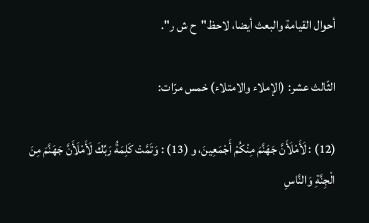أحوال القيامة والبعث أيضا، لاحظ"ح ش ر".

الثّالث عشر: (الإملاء والامتلاء) خمس مرّات:

(12) : لَأَمْلَأَنَّ جَهَنَّمَ مِنْكُمْ أَجْمَعِينَ، و (13) : وَتَمَّتْ كَلِمَةُ رَبِّكَ لَأَمْلَأَنَّ جَهَنَّمَ مِنَ الْجِنَّةِ وَالنَّاسِ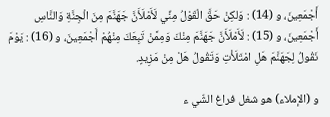أَجْمَعِينَ، و (14) : وَلكِنْ حَقَّ الْقَوْلُ مِنِّي لَأَمْلَأَنَّ جَهَنَّمَ مِنَ الْجِنَّةِ وَالنَّاسِ أَجْمَعِينَ، و (15) : لَأَمْلَأَنَّ جَهَنَّمَ مِنْكَ وَمِمَّنْ تَبِعَكَ مِنْهُمْ أَجْمَعِينَ، و (16) : يَوْمَ نَقُولُ لِجَهَنَّمَ هَلِ امْتَلَأْتِ وَتَقُولُ هَلْ مِنْ مَزِيدٍ.

و (الإملاء) هو شغل فراغ الشّي ء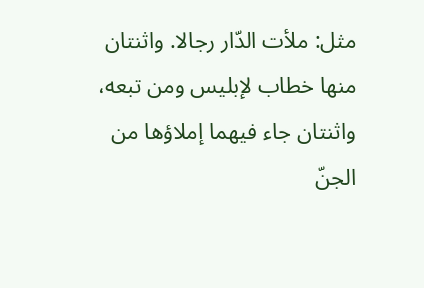مثل: ملأت الدّار رجالا. واثنتان منها خطاب لإبليس ومن تبعه، واثنتان جاء فيهما إملاؤها من الجنّ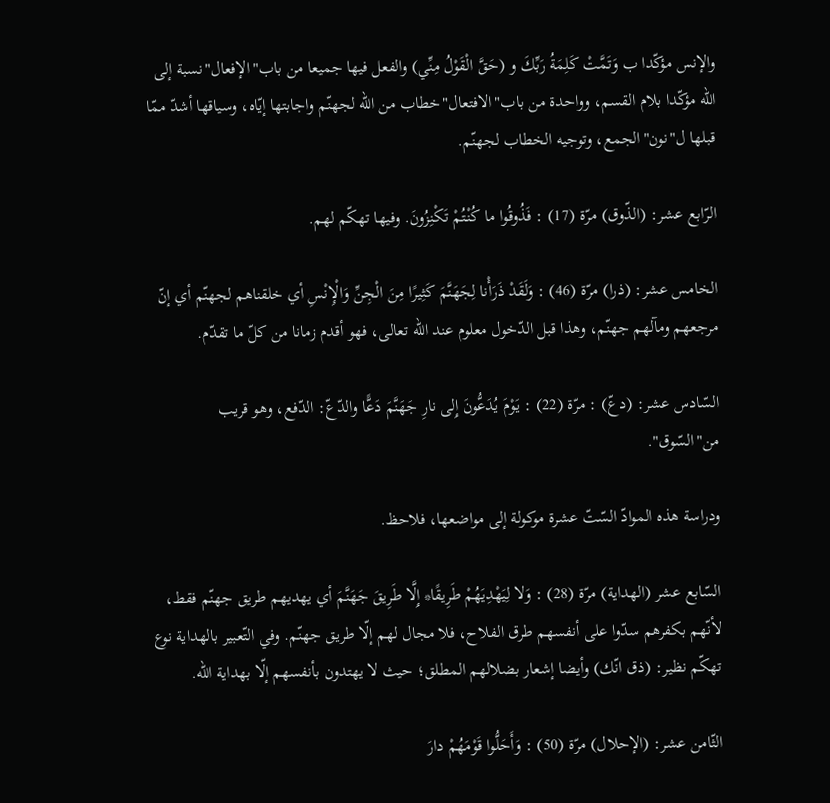والإنس مؤكّدا ب وَتَمَّتْ كَلِمَةُ رَبِّكَ و (حَقَّ الْقَوْلُ مِنِّي) والفعل فيها جميعا من باب"الإفعال"نسبة إلى اللّه مؤكّدا بلام القسم، وواحدة من باب"الافتعال"خطاب من اللّه لجهنّم واجابتها إيّاه، وسياقها أشدّ ممّا قبلها ل"نون"الجمع، وتوجيه الخطاب لجهنّم.

الرّابع عشر: (الذّوق) مرّة (17) : فَذُوقُوا ما كُنْتُمْ تَكْنِزُونَ. وفيها تهكّم لهم.

الخامس عشر: (ذرا) مرّة (46) : وَلَقَدْ ذَرَأْنا لِجَهَنَّمَ كَثِيرًا مِنَ الْجِنِّ وَالْإِنْسِ أي خلقناهم لجهنّم أي إنّ مرجعهم ومآلهم جهنّم، وهذا قبل الدّخول معلوم عند اللّه تعالى، فهو أقدم زمانا من كلّ ما تقدّم.

السّادس عشر: (دعّ) : مرّة (22) : يَوْمَ يُدَعُّونَ إِلى نارِ جَهَنَّمَ دَعًّا والدّعّ: الدّفع، وهو قريب من"السّوق".

ودراسة هذه الموادّ السّتّ عشرة موكولة إلى مواضعها، فلاحظ.

السّابع عشر (الهداية) مرّة (28) : وَلا لِيَهْدِيَهُمْ طَرِيقًا* إِلَّا طَرِيقَ جَهَنَّمَ أي يهديهم طريق جهنّم فقط، لأنّهم بكفرهم سدّوا على أنفسهم طرق الفلاح، فلا مجال لهم إلّا طريق جهنّم. وفي التّعبير بالهداية نوع تهكّم نظير: (ذق انّك) وأيضا إشعار بضلالهم المطلق؛ حيث لا يهتدون بأنفسهم إلّا بهداية اللّه.

الثّامن عشر: (الإحلال) مرّة (50) : وَأَحَلُّوا قَوْمَهُمْ دارَ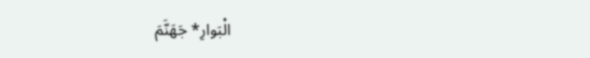الْبَوارِ* جَهَنَّمَ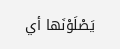يَصْلَوْنَها أي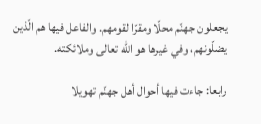يجعلون جهنّم محلّا ومقرّا لقومهم. والفاعل فيها هم الّذين يضلّونهم، وفي غيرها هو اللّه تعالى وملائكته.

رابعا: جاءت فيها أحوال أهل جهنّم تهويلا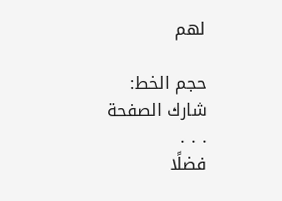لهم

حجم الخط:
شارك الصفحة
. . .
فضلًا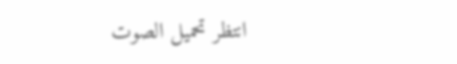انتظر تحميل الصوت